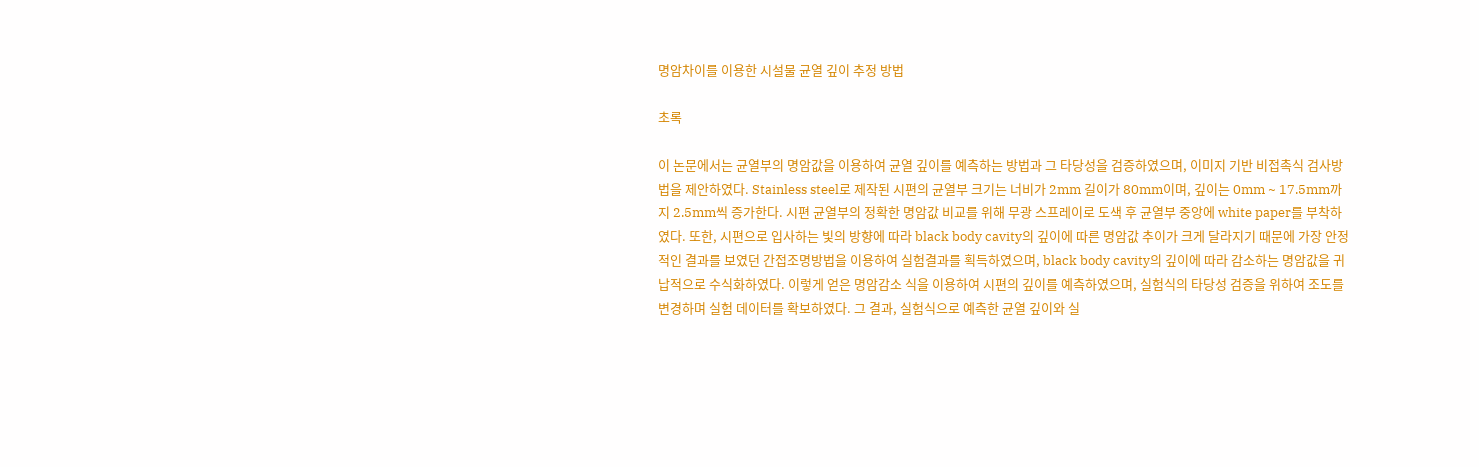명암차이를 이용한 시설물 균열 깊이 추정 방법

초록

이 논문에서는 균열부의 명암값을 이용하여 균열 깊이를 예측하는 방법과 그 타당성을 검증하였으며, 이미지 기반 비접촉식 검사방법을 제안하였다. Stainless steel로 제작된 시편의 균열부 크기는 너비가 2mm 길이가 80mm이며, 깊이는 0mm ~ 17.5mm까지 2.5mm씩 증가한다. 시편 균열부의 정확한 명암값 비교를 위해 무광 스프레이로 도색 후 균열부 중앙에 white paper를 부착하였다. 또한, 시편으로 입사하는 빛의 방향에 따라 black body cavity의 깊이에 따른 명암값 추이가 크게 달라지기 때문에 가장 안정적인 결과를 보였던 간접조명방법을 이용하여 실험결과를 획득하였으며, black body cavity의 깊이에 따라 감소하는 명암값을 귀납적으로 수식화하였다. 이렇게 얻은 명암감소 식을 이용하여 시편의 깊이를 예측하였으며, 실험식의 타당성 검증을 위하여 조도를 변경하며 실험 데이터를 확보하였다. 그 결과, 실험식으로 예측한 균열 깊이와 실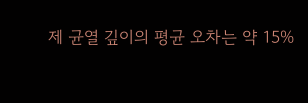제 균열 깊이의 평균 오차는 약 15%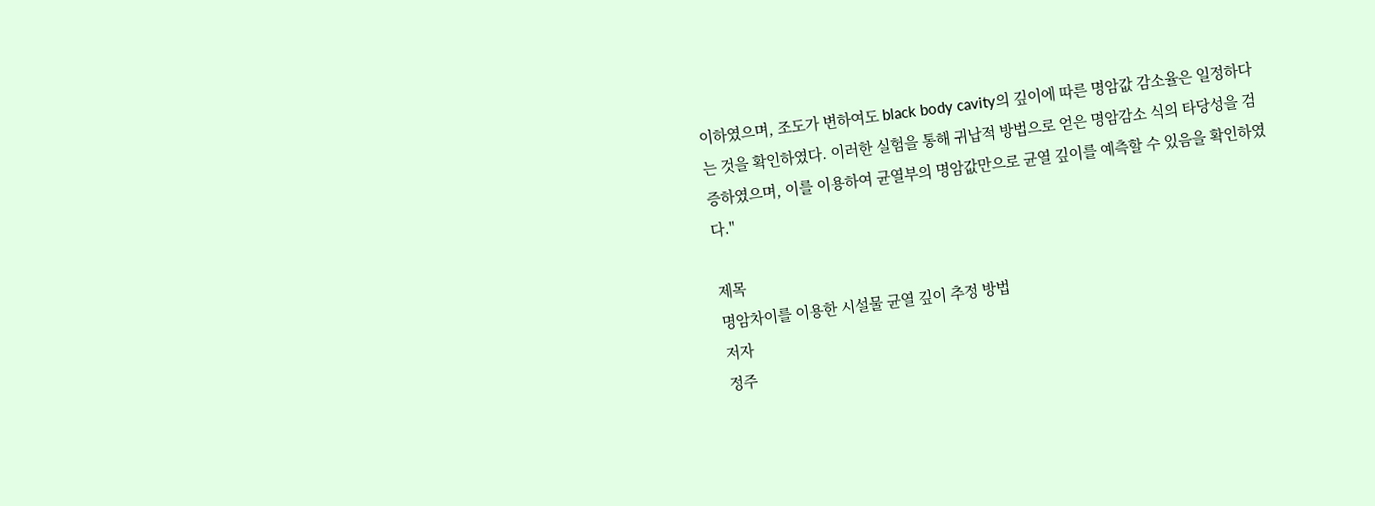이하였으며, 조도가 변하여도 black body cavity의 깊이에 따른 명암값 감소율은 일정하다는 것을 확인하였다. 이러한 실험을 통해 귀납적 방법으로 얻은 명암감소 식의 타당성을 검증하였으며, 이를 이용하여 균열부의 명암값만으로 균열 깊이를 예측할 수 있음을 확인하였다."

제목
명암차이를 이용한 시설물 균열 깊이 추정 방법
저자
정주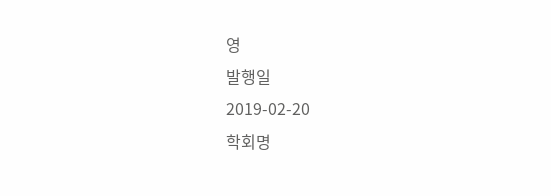영
발행일
2019-02-20
학회명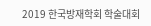2019 한국방재학회 학술대회